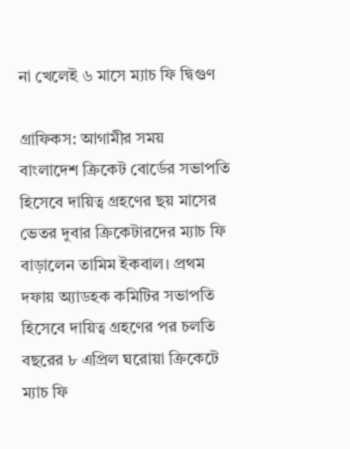না খেলেই ৬ মাসে ম্যাচ ফি দ্বিগুণ

গ্রাফিকস: আগামীর সময়
বাংলাদেশ ক্রিকেট বোর্ডের সভাপতি হিসেবে দায়িত্ব গ্রহণের ছয় মাসের ভেতর দুবার ক্রিকেটারদের ম্যাচ ফি বাড়ালেন তামিম ইকবাল। প্রথম দফায় অ্যাডহক কমিটির সভাপতি হিসেবে দায়িত্ব গ্রহণের পর চলতি বছরের ৮ এপ্রিল ঘরোয়া ক্রিকেটে ম্যাচ ফি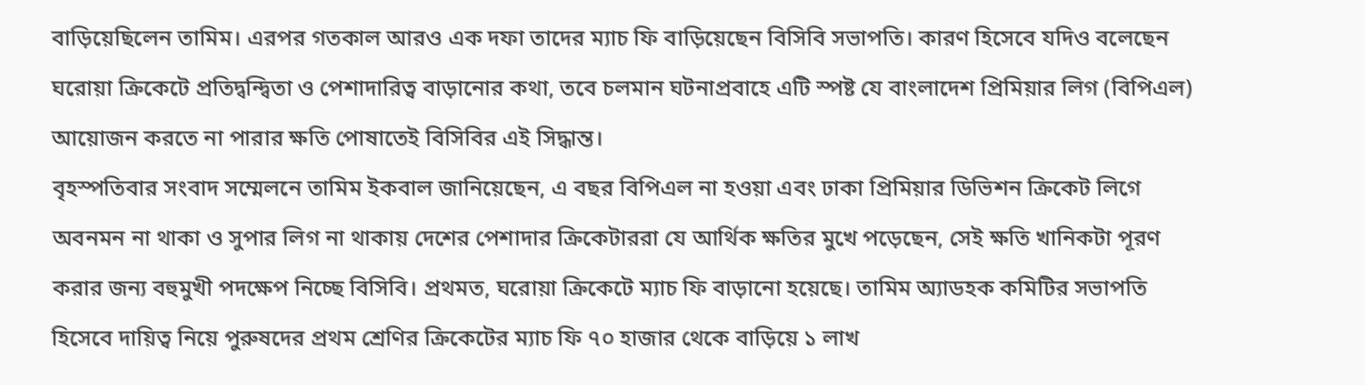বাড়িয়েছিলেন তামিম। এরপর গতকাল আরও এক দফা তাদের ম্যাচ ফি বাড়িয়েছেন বিসিবি সভাপতি। কারণ হিসেবে যদিও বলেছেন ঘরোয়া ক্রিকেটে প্রতিদ্বন্দ্বিতা ও পেশাদারিত্ব বাড়ানোর কথা, তবে চলমান ঘটনাপ্রবাহে এটি স্পষ্ট যে বাংলাদেশ প্রিমিয়ার লিগ (বিপিএল) আয়োজন করতে না পারার ক্ষতি পোষাতেই বিসিবির এই সিদ্ধান্ত।
বৃহস্পতিবার সংবাদ সম্মেলনে তামিম ইকবাল জানিয়েছেন, এ বছর বিপিএল না হওয়া এবং ঢাকা প্রিমিয়ার ডিভিশন ক্রিকেট লিগে অবনমন না থাকা ও সুপার লিগ না থাকায় দেশের পেশাদার ক্রিকেটাররা যে আর্থিক ক্ষতির মুখে পড়েছেন, সেই ক্ষতি খানিকটা পূরণ করার জন্য বহুমুখী পদক্ষেপ নিচ্ছে বিসিবি। প্রথমত, ঘরোয়া ক্রিকেটে ম্যাচ ফি বাড়ানো হয়েছে। তামিম অ্যাডহক কমিটির সভাপতি হিসেবে দায়িত্ব নিয়ে পুরুষদের প্রথম শ্রেণির ক্রিকেটের ম্যাচ ফি ৭০ হাজার থেকে বাড়িয়ে ১ লাখ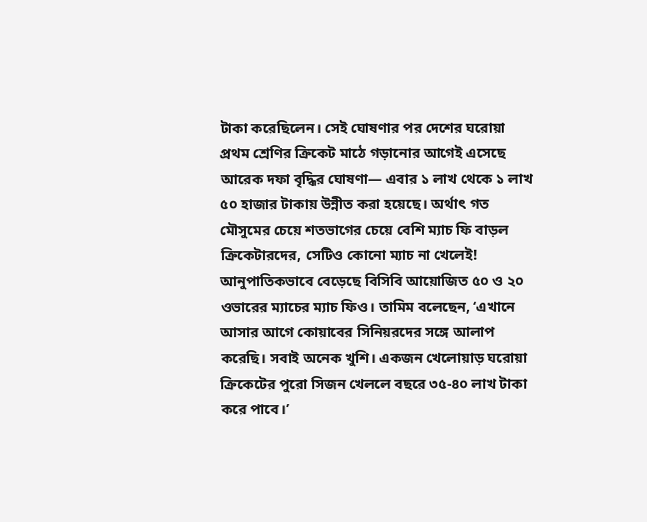টাকা করেছিলেন। সেই ঘোষণার পর দেশের ঘরোয়া প্রথম শ্রেণির ক্রিকেট মাঠে গড়ানোর আগেই এসেছে আরেক দফা বৃদ্ধির ঘোষণা— এবার ১ লাখ থেকে ১ লাখ ৫০ হাজার টাকায় উন্নীত করা হয়েছে। অর্থাৎ গত মৌসুমের চেয়ে শতভাগের চেয়ে বেশি ম্যাচ ফি বাড়ল ক্রিকেটারদের, সেটিও কোনো ম্যাচ না খেলেই!
আনুপাতিকভাবে বেড়েছে বিসিবি আয়োজিত ৫০ ও ২০ ওভারের ম্যাচের ম্যাচ ফিও। তামিম বলেছেন, ‘এখানে আসার আগে কোয়াবের সিনিয়রদের সঙ্গে আলাপ করেছি। সবাই অনেক খুশি। একজন খেলোয়াড় ঘরোয়া ক্রিকেটের পুরো সিজন খেললে বছরে ৩৫-৪০ লাখ টাকা করে পাবে।’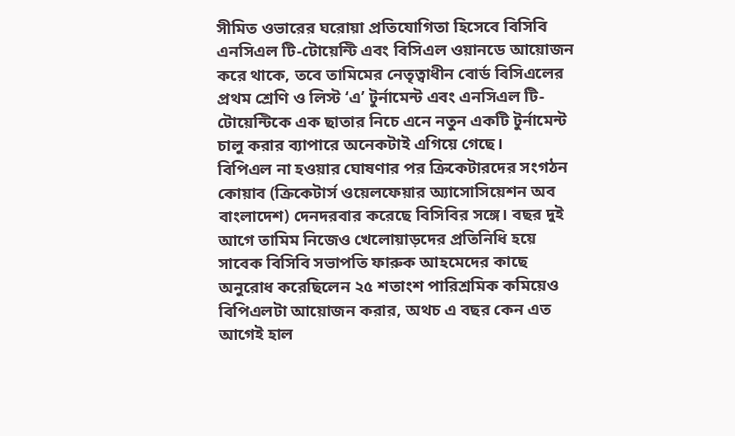সীমিত ওভারের ঘরোয়া প্রতিযোগিতা হিসেবে বিসিবি এনসিএল টি-টোয়েন্টি এবং বিসিএল ওয়ানডে আয়োজন করে থাকে, তবে তামিমের নেতৃত্বাধীন বোর্ড বিসিএলের প্রথম শ্রেণি ও লিস্ট ‘এ’ টুর্নামেন্ট এবং এনসিএল টি- টোয়েন্টিকে এক ছাতার নিচে এনে নতুন একটি টুর্নামেন্ট চালু করার ব্যাপারে অনেকটাই এগিয়ে গেছে।
বিপিএল না হওয়ার ঘোষণার পর ক্রিকেটারদের সংগঠন কোয়াব (ক্রিকেটার্স ওয়েলফেয়ার অ্যাসোসিয়েশন অব বাংলাদেশ) দেনদরবার করেছে বিসিবির সঙ্গে। বছর দুই আগে তামিম নিজেও খেলোয়াড়দের প্রতিনিধি হয়ে সাবেক বিসিবি সভাপতি ফারুক আহমেদের কাছে অনুরোধ করেছিলেন ২৫ শতাংশ পারিশ্রমিক কমিয়েও বিপিএলটা আয়োজন করার, অথচ এ বছর কেন এত আগেই হাল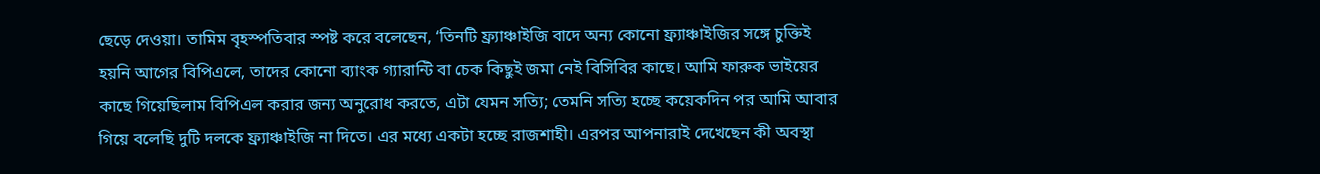ছেড়ে দেওয়া। তামিম বৃহস্পতিবার স্পষ্ট করে বলেছেন, ‘তিনটি ফ্র্যাঞ্চাইজি বাদে অন্য কোনো ফ্র্যাঞ্চাইজির সঙ্গে চুক্তিই হয়নি আগের বিপিএলে, তাদের কোনো ব্যাংক গ্যারান্টি বা চেক কিছুই জমা নেই বিসিবির কাছে। আমি ফারুক ভাইয়ের কাছে গিয়েছিলাম বিপিএল করার জন্য অনুরোধ করতে, এটা যেমন সত্যি; তেমনি সত্যি হচ্ছে কয়েকদিন পর আমি আবার গিয়ে বলেছি দুটি দলকে ফ্র্যাঞ্চাইজি না দিতে। এর মধ্যে একটা হচ্ছে রাজশাহী। এরপর আপনারাই দেখেছেন কী অবস্থা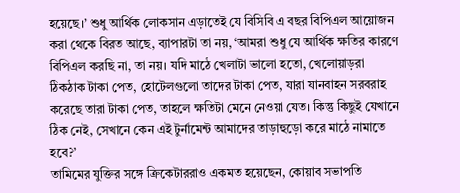হয়েছে।’ শুধু আর্থিক লোকসান এড়াতেই যে বিসিবি এ বছর বিপিএল আয়োজন করা থেকে বিরত আছে, ব্যাপারটা তা নয়, ‘আমরা শুধু যে আর্থিক ক্ষতির কারণে বিপিএল করছি না, তা নয়। যদি মাঠে খেলাটা ভালো হতো, খেলোয়াড়রা ঠিকঠাক টাকা পেত, হোটেলগুলো তাদের টাকা পেত, যারা যানবাহন সরবরাহ করেছে তারা টাকা পেত, তাহলে ক্ষতিটা মেনে নেওয়া যেত। কিন্তু কিছুই যেখানে ঠিক নেই, সেখানে কেন এই টুর্নামেন্ট আমাদের তাড়াহুড়ো করে মাঠে নামাতে হবে?’
তামিমের যুক্তির সঙ্গে ক্রিকেটাররাও একমত হয়েছেন, কোয়াব সভাপতি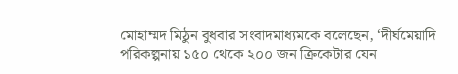মোহাম্মদ মিঠুন বুধবার সংবাদমাধ্যমকে বলেছেন, ‘দীর্ঘমেয়াদি পরিকল্পনায় ১৫০ থেকে ২০০ জন ক্রিকেটার যেন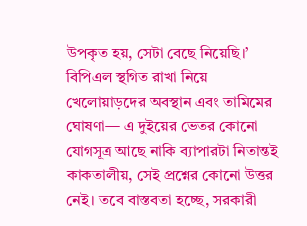উপকৃত হয়, সেটা বেছে নিয়েছি।’
বিপিএল স্থগিত রাখা নিয়ে খেলোয়াড়দের অবস্থান এবং তামিমের ঘোষণা— এ দুইয়ের ভেতর কোনো যোগসূত্র আছে নাকি ব্যাপারটা নিতান্তই কাকতালীয়, সেই প্রশ্নের কোনো উত্তর নেই। তবে বাস্তবতা হচ্ছে, সরকারী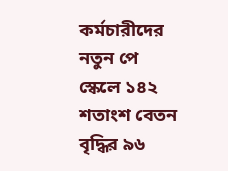কর্মচারীদের নতুন পে স্কেলে ১৪২ শতাংশ বেতন বৃদ্ধির ৯৬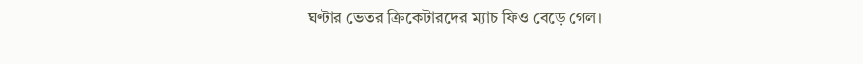ঘণ্টার ভেতর ক্রিকেটারদের ম্যাচ ফিও বেড়ে গেল।